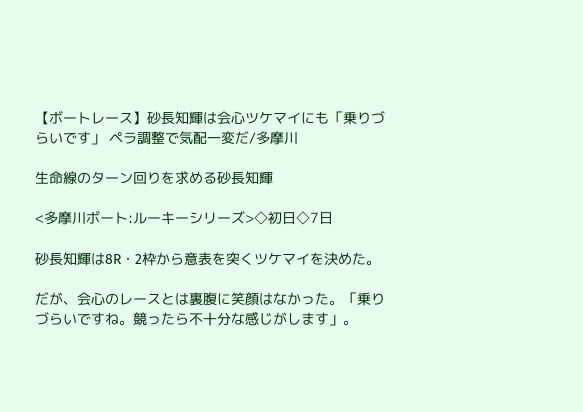【ボートレース】砂長知輝は会心ツケマイにも「乗りづらいです」 ペラ調整で気配一変だ/多摩川

生命線のターン回りを求める砂長知輝

<多摩川ボート:ルーキーシリーズ>◇初日◇7日

砂長知輝は8R・2枠から意表を突くツケマイを決めた。

だが、会心のレースとは裏腹に笑顔はなかった。「乗りづらいですね。競ったら不十分な感じがします」。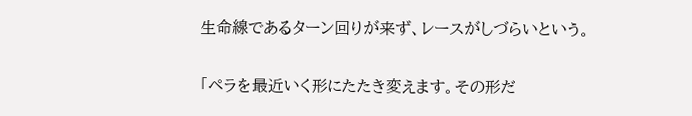生命線であるターン回りが来ず、レースがしづらいという。

「ペラを最近いく形にたたき変えます。その形だ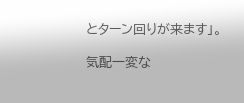とターン回りが来ます」。

気配一変な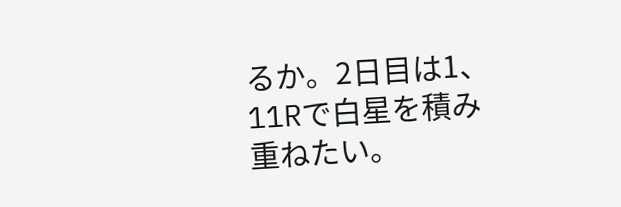るか。2日目は1、11Rで白星を積み重ねたい。